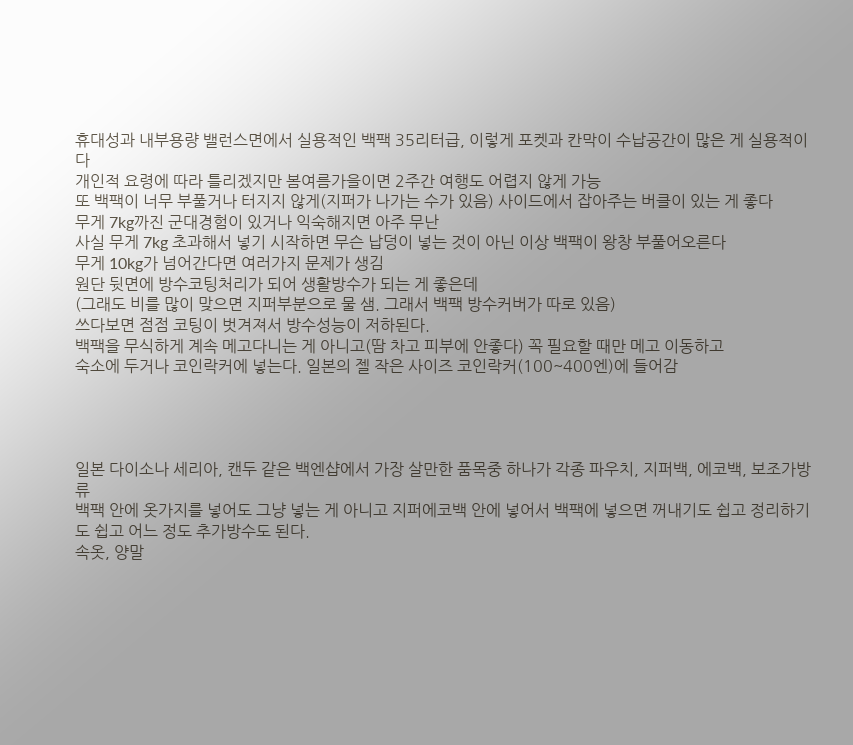휴대성과 내부용량 밸런스면에서 실용적인 백팩 35리터급, 이렇게 포켓과 칸막이 수납공간이 많은 게 실용적이다
개인적 요령에 따라 틀리겠지만 봄여름가을이면 2주간 여행도 어렵지 않게 가능
또 백팩이 너무 부풀거나 터지지 않게(지퍼가 나가는 수가 있음) 사이드에서 잡아주는 버클이 있는 게 좋다
무게 7kg까진 군대경험이 있거나 익숙해지면 아주 무난
사실 무게 7kg 초과해서 넣기 시작하면 무슨 납덩이 넣는 것이 아닌 이상 백팩이 왕창 부풀어오른다
무게 10kg가 넘어간다면 여러가지 문제가 생김
원단 뒷면에 방수코팅처리가 되어 생활방수가 되는 게 좋은데
(그래도 비를 많이 맞으면 지퍼부분으로 물 샘. 그래서 백팩 방수커버가 따로 있음)
쓰다보면 점점 코팅이 벗겨져서 방수성능이 저하된다.
백팩을 무식하게 계속 메고다니는 게 아니고(땀 차고 피부에 안좋다) 꼭 필요할 때만 메고 이동하고
숙소에 두거나 코인락커에 넣는다. 일본의 젤 작은 사이즈 코인락커(100~400엔)에 들어감




일본 다이소나 세리아, 캔두 같은 백엔샵에서 가장 살만한 품목중 하나가 각종 파우치, 지퍼백, 에코백, 보조가방류
백팩 안에 옷가지를 넣어도 그냥 넣는 게 아니고 지퍼에코백 안에 넣어서 백팩에 넣으면 꺼내기도 쉽고 정리하기도 쉽고 어느 정도 추가방수도 된다.
속옷, 양말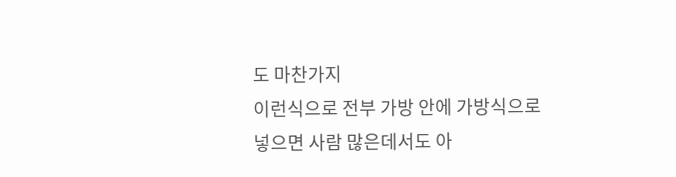도 마찬가지
이런식으로 전부 가방 안에 가방식으로 넣으면 사람 많은데서도 아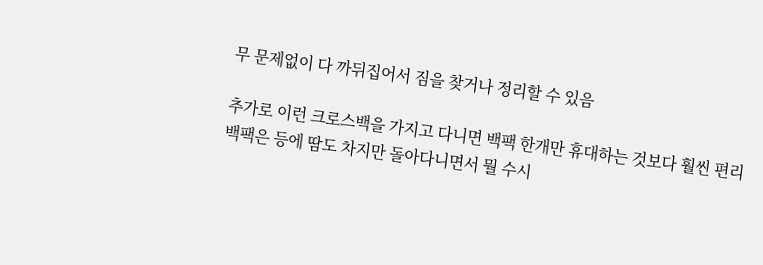무 문제없이 다 까뒤집어서 짐을 찾거나 정리할 수 있음

추가로 이런 크로스백을 가지고 다니면 백팩 한개만 휴대하는 것보다 훨씬 편리
백팩은 등에 땀도 차지만 돌아다니면서 뭘 수시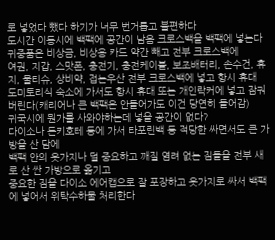로 넣었다 뺐다 하기가 너무 번거롭고 불편하다
도시간 이동시에 백팩에 공간이 남음 크로스백을 백팩에 넣는다
귀중품은 비상금, 비상용 카드 약간 빼고 전부 크로스백에
여권, 지갑, 스맛폰, 충전기, 충전케이블, 보조배터리, 손수건, 휴지, 물티슈, 상비약, 접는우산 전부 크로스백에 넣고 항시 휴대
도미토리식 숙소에 가서도 항시 휴대 또는 개인락커에 넣고 잠궈버린다(캐리어나 큰 백팩은 안들어가도 이건 당연히 들어감)
귀국시에 뭔가를 사와야하는데 넣을 공간이 없다?
다이소나 돈키호테 등에 가서 타포린백 등 적당한 싸면서도 큰 가방을 산 담에
백팩 안의 옷가지나 덜 중요하고 깨질 염려 없는 짐들을 전부 새로 산 싼 가방으로 옮기고
중요한 짐을 다이소 에어캡으로 잘 포장하고 옷가지로 싸서 백팩에 넣어서 위탁수하물 처리한다